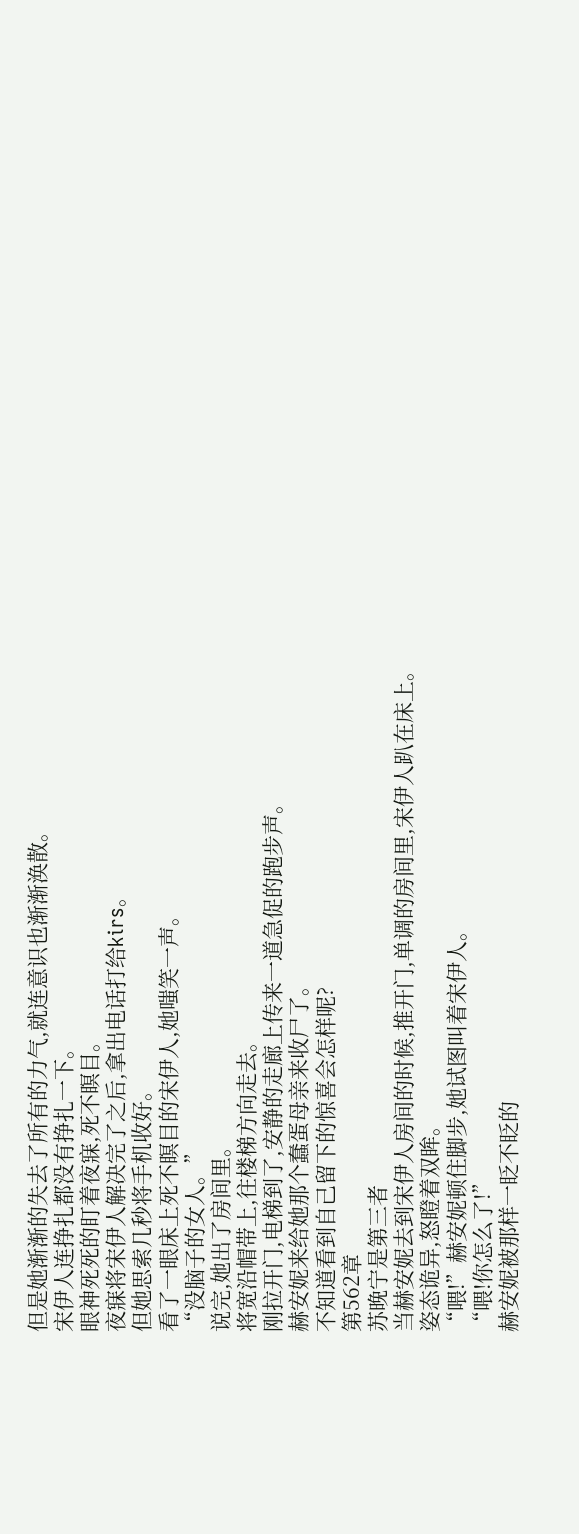但是她渐渐的失去了所有的力气,就连意识也渐渐涣散。
宋伊人连挣扎都没有挣扎一下。
眼神死死的盯着夜寐,死不瞑目。
夜寐将宋伊人解决完了之后,拿出电话打给kirs。
但她思索几秒将手机收好。
看了一眼床上死不瞑目的宋伊人,她嗤笑一声。
“没脑子的女人。”
说完,她出了房间里。
将宽沿帽带上,往楼梯方向走去。
刚拉开门,电梯到了,安静的走廊上传来一道急促的跑步声。
赫安妮来给她那个蠢蛋母亲来收尸了。
不知道看到自己留下的惊喜会怎样呢?
第562章
苏晚宁是第三者
当赫安妮去到宋伊人房间的时候,推开门,单调的房间里,宋伊人趴在床上。
姿态诡异,怒瞪着双眸。
“喂!”赫安妮顿住脚步,她试图叫着宋伊人。
“喂!你怎么了!”
赫安妮被那样一眨不眨的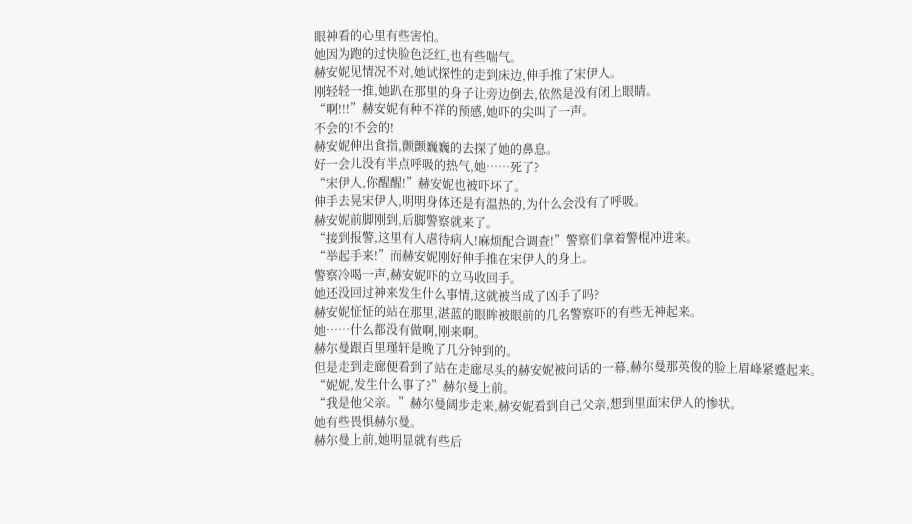眼神看的心里有些害怕。
她因为跑的过快脸色泛红,也有些喘气。
赫安妮见情况不对,她试探性的走到床边,伸手推了宋伊人。
刚轻轻一推,她趴在那里的身子让旁边倒去,依然是没有闭上眼睛。
“啊!!!”赫安妮有种不祥的预感,她吓的尖叫了一声。
不会的!不会的!
赫安妮伸出食指,颤颤巍巍的去探了她的鼻息。
好一会儿没有半点呼吸的热气,她……死了?
“宋伊人,你醒醒!”赫安妮也被吓坏了。
伸手去晃宋伊人,明明身体还是有温热的,为什么会没有了呼吸。
赫安妮前脚刚到,后脚警察就来了。
“接到报警,这里有人虐待病人!麻烦配合调查!”警察们拿着警棍冲进来。
“举起手来!”而赫安妮刚好伸手推在宋伊人的身上。
警察冷喝一声,赫安妮吓的立马收回手。
她还没回过神来发生什么事情,这就被当成了凶手了吗?
赫安妮怔怔的站在那里,湛蓝的眼眸被眼前的几名警察吓的有些无神起来。
她……什么都没有做啊,刚来啊。
赫尔曼跟百里瑾轩是晚了几分钟到的。
但是走到走廊便看到了站在走廊尽头的赫安妮被问话的一幕,赫尔曼那英俊的脸上眉峰紧蹙起来。
“妮妮,发生什么事了?”赫尔曼上前。
“我是他父亲。”赫尔曼阔步走来,赫安妮看到自己父亲,想到里面宋伊人的惨状。
她有些畏惧赫尔曼。
赫尔曼上前,她明显就有些后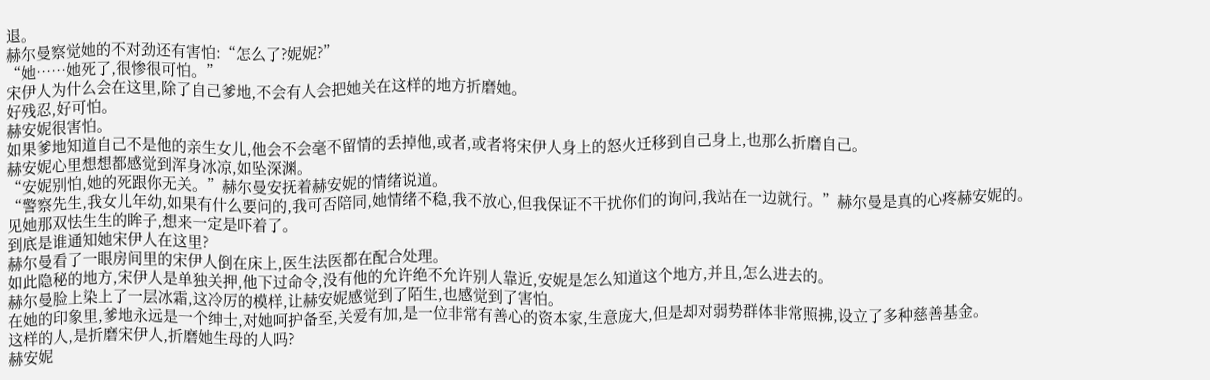退。
赫尔曼察觉她的不对劲还有害怕:“怎么了?妮妮?”
“她……她死了,很惨很可怕。”
宋伊人为什么会在这里,除了自己爹地,不会有人会把她关在这样的地方折磨她。
好残忍,好可怕。
赫安妮很害怕。
如果爹地知道自己不是他的亲生女儿,他会不会毫不留情的丢掉他,或者,或者将宋伊人身上的怒火迁移到自己身上,也那么折磨自己。
赫安妮心里想想都感觉到浑身冰凉,如坠深渊。
“安妮别怕,她的死跟你无关。”赫尔曼安抚着赫安妮的情绪说道。
“警察先生,我女儿年幼,如果有什么要问的,我可否陪同,她情绪不稳,我不放心,但我保证不干扰你们的询问,我站在一边就行。”赫尔曼是真的心疼赫安妮的。
见她那双怯生生的眸子,想来一定是吓着了。
到底是谁通知她宋伊人在这里?
赫尔曼看了一眼房间里的宋伊人倒在床上,医生法医都在配合处理。
如此隐秘的地方,宋伊人是单独关押,他下过命令,没有他的允许绝不允许别人靠近,安妮是怎么知道这个地方,并且,怎么进去的。
赫尔曼脸上染上了一层冰霜,这冷厉的模样,让赫安妮感觉到了陌生,也感觉到了害怕。
在她的印象里,爹地永远是一个绅士,对她呵护备至,关爱有加,是一位非常有善心的资本家,生意庞大,但是却对弱势群体非常照拂,设立了多种慈善基金。
这样的人,是折磨宋伊人,折磨她生母的人吗?
赫安妮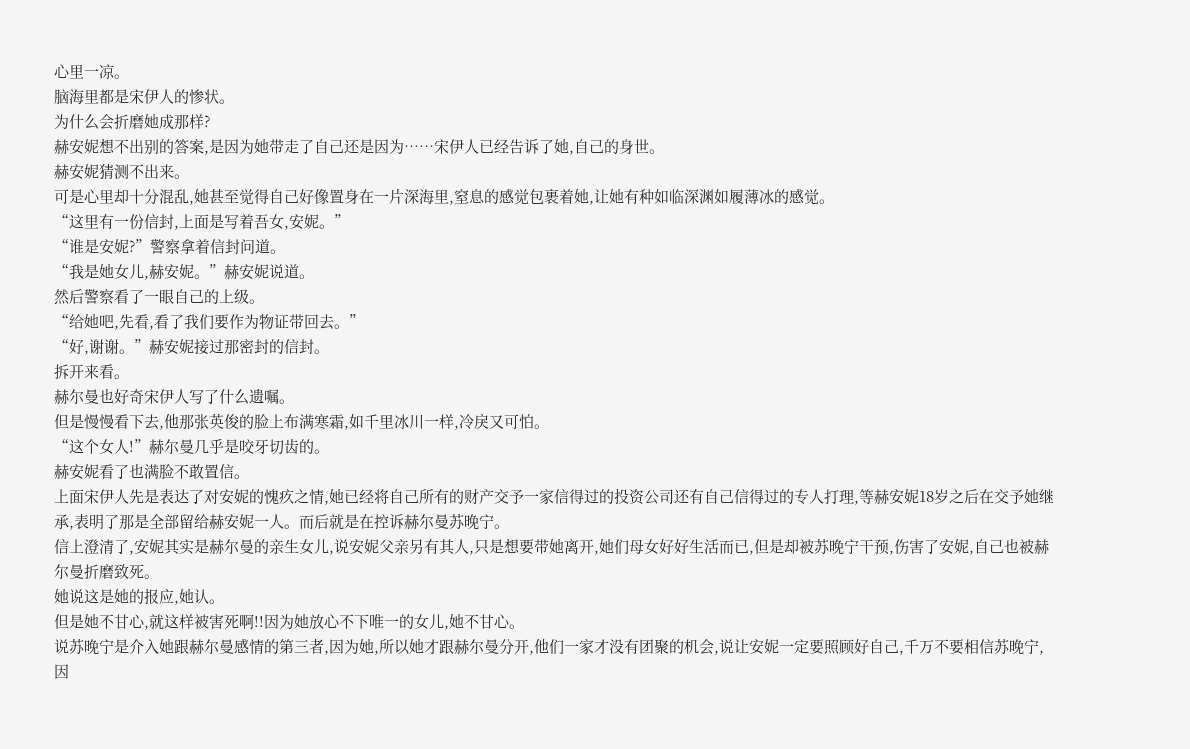心里一凉。
脑海里都是宋伊人的惨状。
为什么会折磨她成那样?
赫安妮想不出别的答案,是因为她带走了自己还是因为……宋伊人已经告诉了她,自己的身世。
赫安妮猜测不出来。
可是心里却十分混乱,她甚至觉得自己好像置身在一片深海里,窒息的感觉包裹着她,让她有种如临深渊如履薄冰的感觉。
“这里有一份信封,上面是写着吾女,安妮。”
“谁是安妮?”警察拿着信封问道。
“我是她女儿,赫安妮。”赫安妮说道。
然后警察看了一眼自己的上级。
“给她吧,先看,看了我们要作为物证带回去。”
“好,谢谢。”赫安妮接过那密封的信封。
拆开来看。
赫尔曼也好奇宋伊人写了什么遗嘱。
但是慢慢看下去,他那张英俊的脸上布满寒霜,如千里冰川一样,冷戾又可怕。
“这个女人!”赫尔曼几乎是咬牙切齿的。
赫安妮看了也满脸不敢置信。
上面宋伊人先是表达了对安妮的愧疚之情,她已经将自己所有的财产交予一家信得过的投资公司还有自己信得过的专人打理,等赫安妮18岁之后在交予她继承,表明了那是全部留给赫安妮一人。而后就是在控诉赫尔曼苏晚宁。
信上澄清了,安妮其实是赫尔曼的亲生女儿,说安妮父亲另有其人,只是想要带她离开,她们母女好好生活而已,但是却被苏晚宁干预,伤害了安妮,自己也被赫尔曼折磨致死。
她说这是她的报应,她认。
但是她不甘心,就这样被害死啊!!因为她放心不下唯一的女儿,她不甘心。
说苏晚宁是介入她跟赫尔曼感情的第三者,因为她,所以她才跟赫尔曼分开,他们一家才没有团聚的机会,说让安妮一定要照顾好自己,千万不要相信苏晚宁,因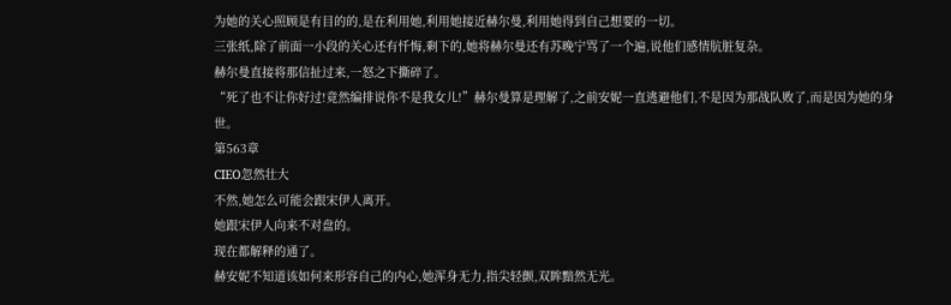为她的关心照顾是有目的的,是在利用她,利用她接近赫尔曼,利用她得到自己想要的一切。
三张纸,除了前面一小段的关心还有忏悔,剩下的,她将赫尔曼还有苏晚宁骂了一个遍,说他们感情肮脏复杂。
赫尔曼直接将那信扯过来,一怒之下撕碎了。
“死了也不让你好过!竟然编排说你不是我女儿!”赫尔曼算是理解了,之前安妮一直逃避他们,不是因为那战队败了,而是因为她的身世。
第563章
CIEO忽然壮大
不然,她怎么可能会跟宋伊人离开。
她跟宋伊人向来不对盘的。
现在都解释的通了。
赫安妮不知道该如何来形容自己的内心,她浑身无力,指尖轻颤,双眸黯然无光。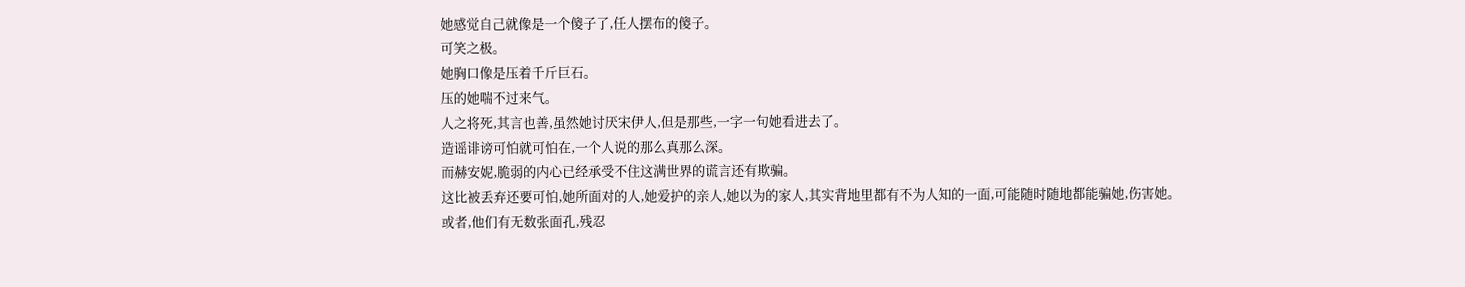她感觉自己就像是一个傻子了,任人摆布的傻子。
可笑之极。
她胸口像是压着千斤巨石。
压的她喘不过来气。
人之将死,其言也善,虽然她讨厌宋伊人,但是那些,一字一句她看进去了。
造谣诽谤可怕就可怕在,一个人说的那么真那么深。
而赫安妮,脆弱的内心已经承受不住这满世界的谎言还有欺骗。
这比被丢弃还要可怕,她所面对的人,她爱护的亲人,她以为的家人,其实背地里都有不为人知的一面,可能随时随地都能骗她,伤害她。
或者,他们有无数张面孔,残忍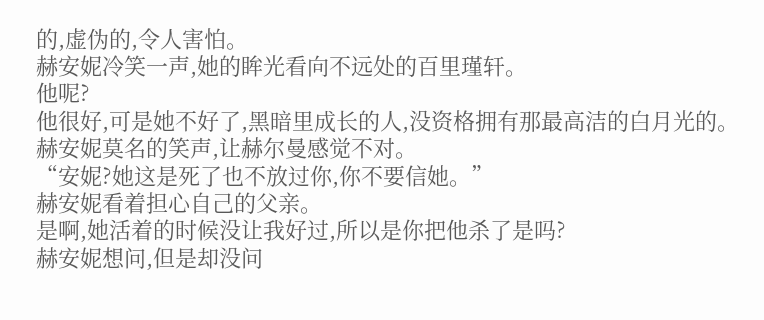的,虚伪的,令人害怕。
赫安妮冷笑一声,她的眸光看向不远处的百里瑾轩。
他呢?
他很好,可是她不好了,黑暗里成长的人,没资格拥有那最高洁的白月光的。
赫安妮莫名的笑声,让赫尔曼感觉不对。
“安妮?她这是死了也不放过你,你不要信她。”
赫安妮看着担心自己的父亲。
是啊,她活着的时候没让我好过,所以是你把他杀了是吗?
赫安妮想问,但是却没问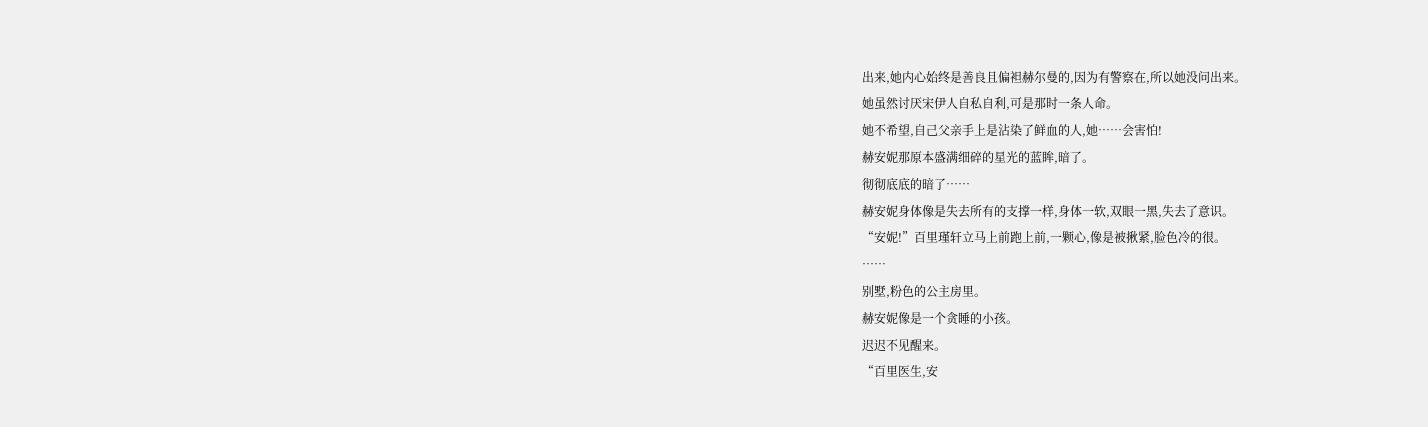出来,她内心始终是善良且偏袒赫尔曼的,因为有警察在,所以她没问出来。
她虽然讨厌宋伊人自私自利,可是那时一条人命。
她不希望,自己父亲手上是沾染了鲜血的人,她……会害怕!
赫安妮那原本盛满细碎的星光的蓝眸,暗了。
彻彻底底的暗了……
赫安妮身体像是失去所有的支撑一样,身体一软,双眼一黑,失去了意识。
“安妮!”百里瑾轩立马上前跑上前,一颗心,像是被揪紧,脸色冷的很。
……
别墅,粉色的公主房里。
赫安妮像是一个贪睡的小孩。
迟迟不见醒来。
“百里医生,安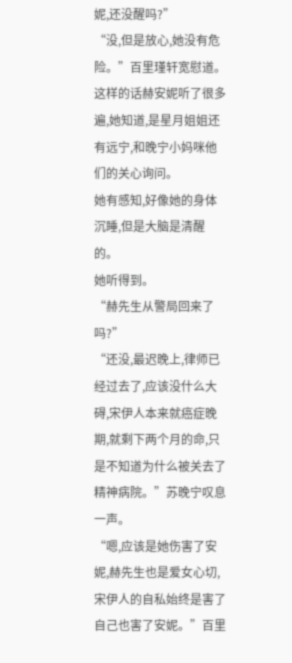妮,还没醒吗?”
“没,但是放心,她没有危险。”百里瑾轩宽慰道。
这样的话赫安妮听了很多遍,她知道,是星月姐姐还有远宁,和晚宁小妈咪他们的关心询问。
她有感知,好像她的身体沉睡,但是大脑是清醒的。
她听得到。
“赫先生从警局回来了吗?”
“还没,最迟晚上,律师已经过去了,应该没什么大碍,宋伊人本来就癌症晚期,就剩下两个月的命,只是不知道为什么被关去了精神病院。”苏晚宁叹息一声。
“嗯,应该是她伤害了安妮,赫先生也是爱女心切,宋伊人的自私始终是害了自己也害了安妮。”百里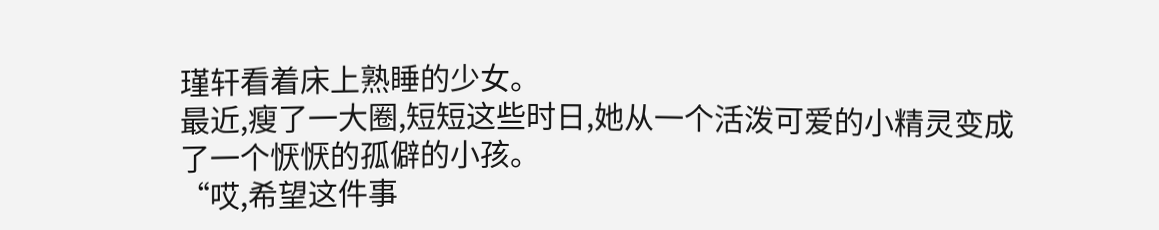瑾轩看着床上熟睡的少女。
最近,瘦了一大圈,短短这些时日,她从一个活泼可爱的小精灵变成了一个恹恹的孤僻的小孩。
“哎,希望这件事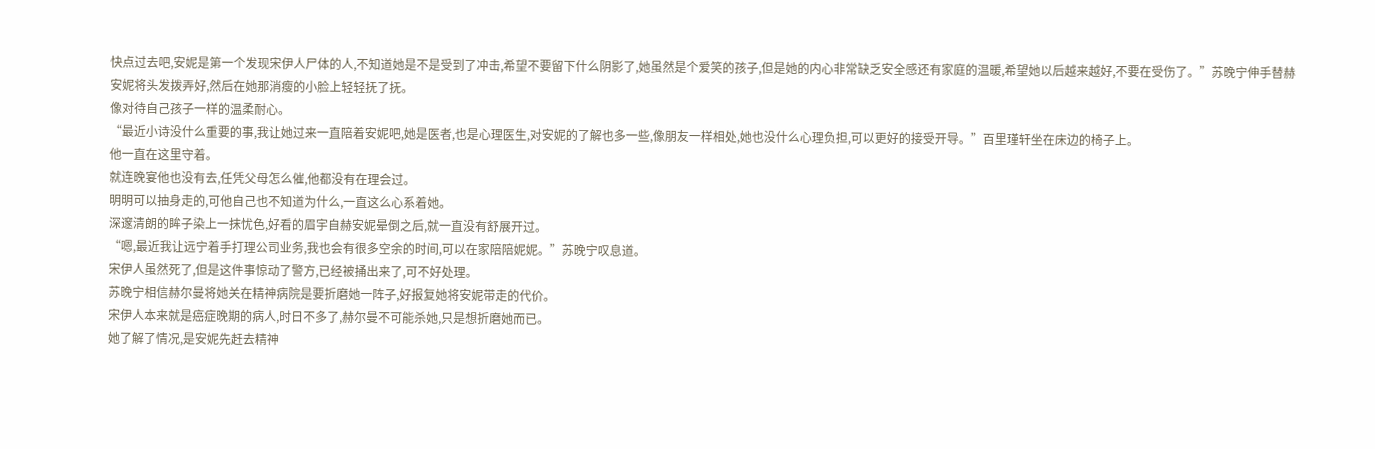快点过去吧,安妮是第一个发现宋伊人尸体的人,不知道她是不是受到了冲击,希望不要留下什么阴影了,她虽然是个爱笑的孩子,但是她的内心非常缺乏安全感还有家庭的温暖,希望她以后越来越好,不要在受伤了。”苏晚宁伸手替赫安妮将头发拨弄好,然后在她那消瘦的小脸上轻轻抚了抚。
像对待自己孩子一样的温柔耐心。
“最近小诗没什么重要的事,我让她过来一直陪着安妮吧,她是医者,也是心理医生,对安妮的了解也多一些,像朋友一样相处,她也没什么心理负担,可以更好的接受开导。”百里瑾轩坐在床边的椅子上。
他一直在这里守着。
就连晚宴他也没有去,任凭父母怎么催,他都没有在理会过。
明明可以抽身走的,可他自己也不知道为什么,一直这么心系着她。
深邃清朗的眸子染上一抹忧色,好看的眉宇自赫安妮晕倒之后,就一直没有舒展开过。
“嗯,最近我让远宁着手打理公司业务,我也会有很多空余的时间,可以在家陪陪妮妮。”苏晚宁叹息道。
宋伊人虽然死了,但是这件事惊动了警方,已经被捅出来了,可不好处理。
苏晚宁相信赫尔曼将她关在精神病院是要折磨她一阵子,好报复她将安妮带走的代价。
宋伊人本来就是癌症晚期的病人,时日不多了,赫尔曼不可能杀她,只是想折磨她而已。
她了解了情况,是安妮先赶去精神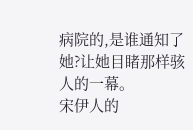病院的,是谁通知了她?让她目睹那样骇人的一幕。
宋伊人的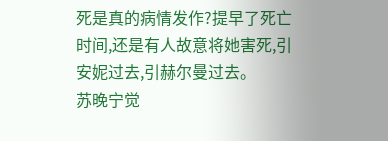死是真的病情发作?提早了死亡时间,还是有人故意将她害死,引安妮过去,引赫尔曼过去。
苏晚宁觉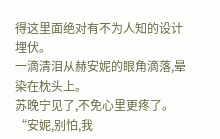得这里面绝对有不为人知的设计埋伏。
一滴清泪从赫安妮的眼角滴落,晕染在枕头上。
苏晚宁见了,不免心里更疼了。
“安妮,别怕,我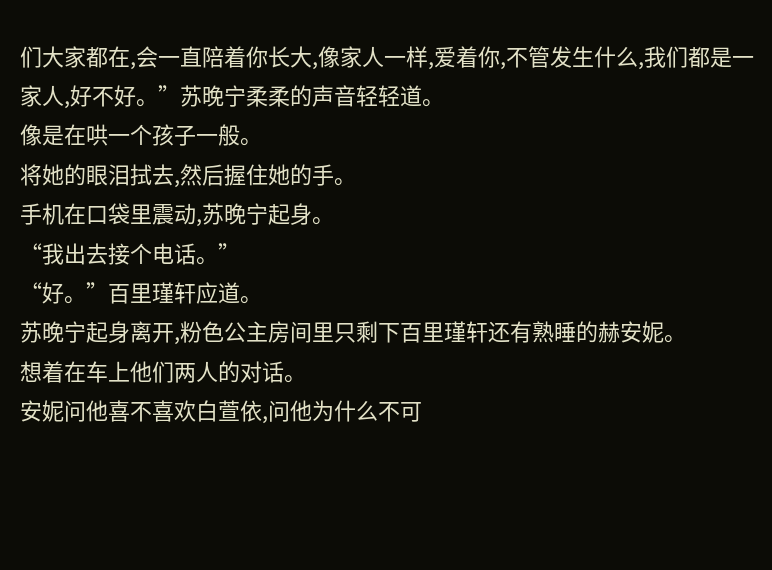们大家都在,会一直陪着你长大,像家人一样,爱着你,不管发生什么,我们都是一家人,好不好。”苏晚宁柔柔的声音轻轻道。
像是在哄一个孩子一般。
将她的眼泪拭去,然后握住她的手。
手机在口袋里震动,苏晚宁起身。
“我出去接个电话。”
“好。”百里瑾轩应道。
苏晚宁起身离开,粉色公主房间里只剩下百里瑾轩还有熟睡的赫安妮。
想着在车上他们两人的对话。
安妮问他喜不喜欢白萱依,问他为什么不可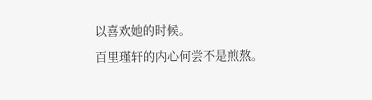以喜欢她的时候。
百里瑾轩的内心何尝不是煎熬。